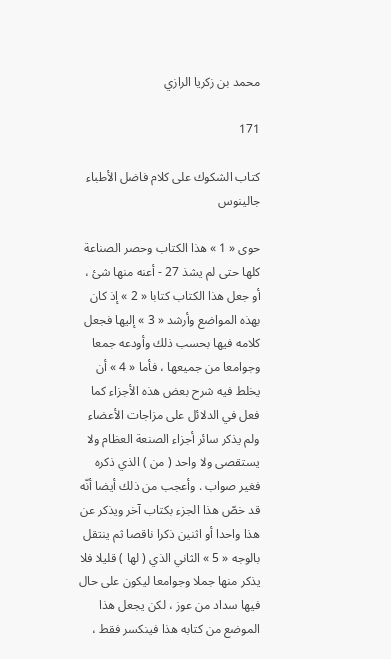محمد بن زكريا الرازي

171

كتاب الشكوك على كلام فاضل الأطباء جالينوس

حوى « 1 » هذا الكتاب وحصر الصناعة كلها حتى لم يشذ 27 - أعنه منها شئ ، أو جعل هذا الكتاب كتابا « 2 » إذ كان بهذه المواضع وأرشد « 3 » إليها فجعل كلامه فيها بحسب ذلك وأودعه جمعا وجوامعا من جميعها ، فأما « 4 » أن يخلط فيه شرح بعض هذه الأجزاء كما فعل في الدلائل على مزاجات الأعضاء ولم يذكر سائر أجزاء الصنعة العظام ولا يستقصى ولا واحد ( من ) الذي ذكره فغير صواب . وأعجب من ذلك أيضا أنّه قد خصّ هذا الجزء بكتاب آخر ويذكر عن هذا واحدا أو اثنين ذكرا ناقصا ثم ينتقل بالوجه « 5 » الثاني الذي ( لها ) قليلا فلا يذكر منها جملا وجوامعا ليكون على حال فيها سداد من عوز ، لكن يجعل هذا الموضع من كتابه هذا فينكسر فقط ،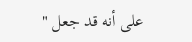على أنه قد جعل "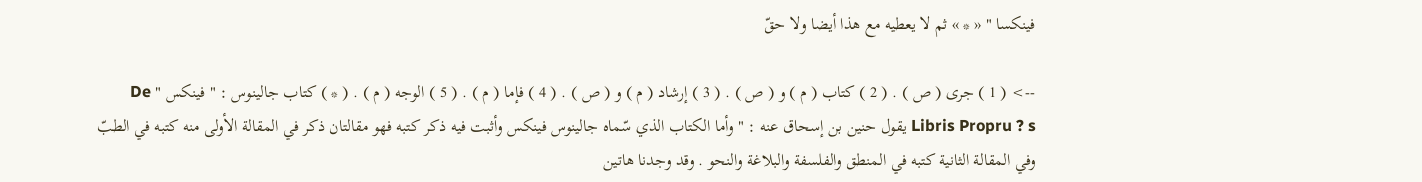فينكسا " « * » ثم لا يعطيه مع هذا أيضا ولا حقّ

--> ( 1 ) جرى ( ص ) . ( 2 ) كتاب ( م ) و ( ص ) . ( 3 ) إرشاد ( م ) و ( ص ) . ( 4 ) فإما ( م ) . ( 5 ) الوجه ( م ) . ( * ) كتاب جالينوس : " فينكس " De Libris Propru ? s يقول حنين بن إسحاق عنه : " وأما الكتاب الذي سّماه جالينوس فينكس وأثبت فيه ذكر كتبه فهو مقالتان ذكر في المقالة الأولى منه كتبه في الطبّ وفي المقالة الثانية كتبه في المنطق والفلسفة والبلاغة والنحو . وقد وجدنا هاتين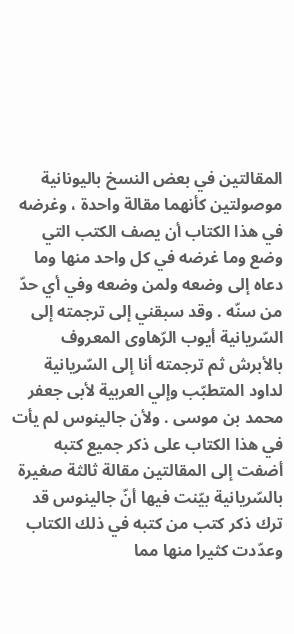المقالتين في بعض النسخ باليونانية موصولتين كأنهما مقالة واحدة ، وغرضه في هذا الكتاب أن يصف الكتب التي وضع وما غرضه في كل واحد منها وما دعاه إلى وضعه ولمن وضعه وفي أي حدّ من سنّه . وقد سبقني إلى ترجمته إلى السّريانية أيوب الرّهاوى المعروف بالأبرش ثم ترجمته أنا إلى السّريانية لداود المتطبّب وإلي العربية لأبى جعفر محمد بن موسى . ولأن جالينوس لم يأت في هذا الكتاب على ذكر جميع كتبه أضفت إلى المقالتين مقالة ثالثة صغيرة بالسّريانية بيّنت فيها أنّ جالينوس قد ترك ذكر كتب من كتبه في ذلك الكتاب وعدّدت كثيرا منها مما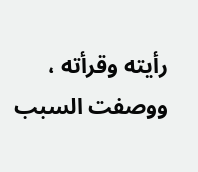رأيته وقرأته ، ووصفت السبب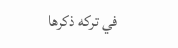في تركه ذكرها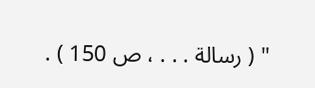" ( رسالة . . . ، ص 150 ) .